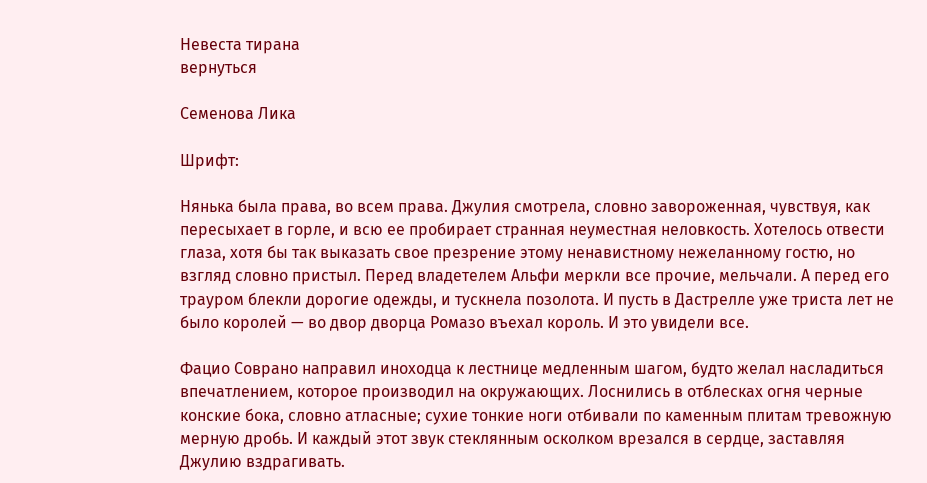Невеста тирана
вернуться

Семенова Лика

Шрифт:

Нянька была права, во всем права. Джулия смотрела, словно завороженная, чувствуя, как пересыхает в горле, и всю ее пробирает странная неуместная неловкость. Хотелось отвести глаза, хотя бы так выказать свое презрение этому ненавистному нежеланному гостю, но взгляд словно пристыл. Перед владетелем Альфи меркли все прочие, мельчали. А перед его трауром блекли дорогие одежды, и тускнела позолота. И пусть в Дастрелле уже триста лет не было королей — во двор дворца Ромазо въехал король. И это увидели все.

Фацио Соврано направил иноходца к лестнице медленным шагом, будто желал насладиться впечатлением, которое производил на окружающих. Лоснились в отблесках огня черные конские бока, словно атласные; сухие тонкие ноги отбивали по каменным плитам тревожную мерную дробь. И каждый этот звук стеклянным осколком врезался в сердце, заставляя Джулию вздрагивать.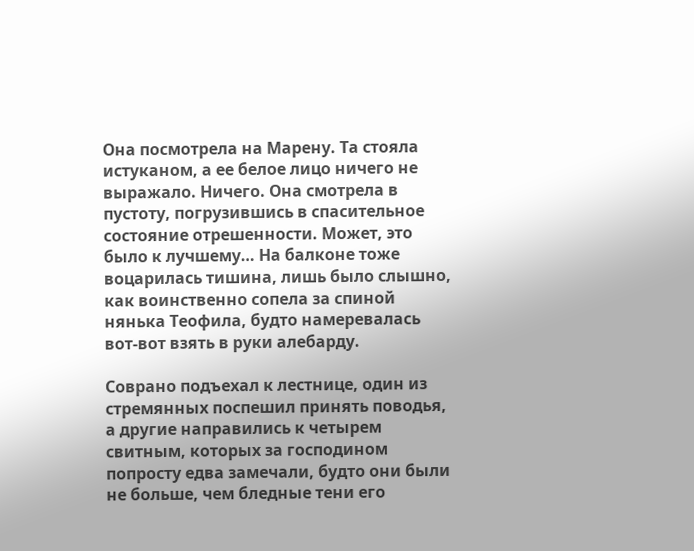Она посмотрела на Марену. Та стояла истуканом, а ее белое лицо ничего не выражало. Ничего. Она смотрела в пустоту, погрузившись в спасительное состояние отрешенности. Может, это было к лучшему… На балконе тоже воцарилась тишина, лишь было слышно, как воинственно сопела за спиной нянька Теофила, будто намеревалась вот-вот взять в руки алебарду.

Соврано подъехал к лестнице, один из стремянных поспешил принять поводья, а другие направились к четырем свитным, которых за господином попросту едва замечали, будто они были не больше, чем бледные тени его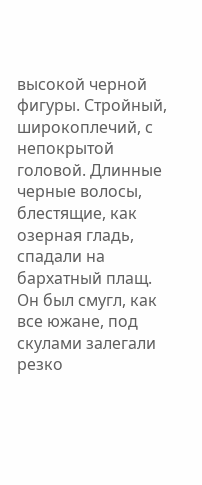высокой черной фигуры. Стройный, широкоплечий, с непокрытой головой. Длинные черные волосы, блестящие, как озерная гладь, спадали на бархатный плащ. Он был смугл, как все южане, под скулами залегали резко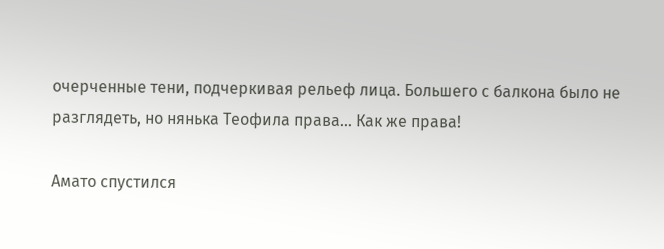очерченные тени, подчеркивая рельеф лица. Большего с балкона было не разглядеть, но нянька Теофила права… Как же права!

Амато спустился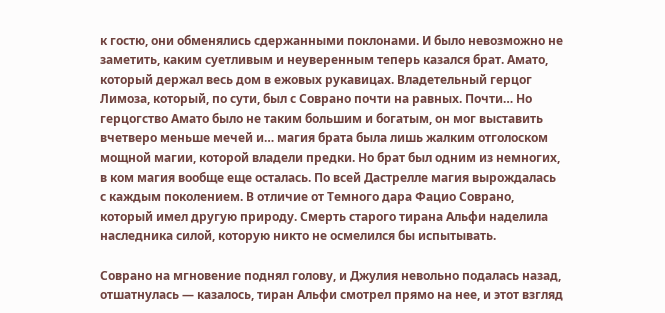к гостю, они обменялись сдержанными поклонами. И было невозможно не заметить, каким суетливым и неуверенным теперь казался брат. Амато, который держал весь дом в ежовых рукавицах. Владетельный герцог Лимоза, который, по сути, был с Соврано почти на равных. Почти… Но герцогство Амато было не таким большим и богатым, он мог выставить вчетверо меньше мечей и… магия брата была лишь жалким отголоском мощной магии, которой владели предки. Но брат был одним из немногих, в ком магия вообще еще осталась. По всей Дастрелле магия вырождалась с каждым поколением. В отличие от Темного дара Фацио Соврано, который имел другую природу. Смерть старого тирана Альфи наделила наследника силой, которую никто не осмелился бы испытывать.

Соврано на мгновение поднял голову, и Джулия невольно подалась назад, отшатнулась — казалось, тиран Альфи смотрел прямо на нее, и этот взгляд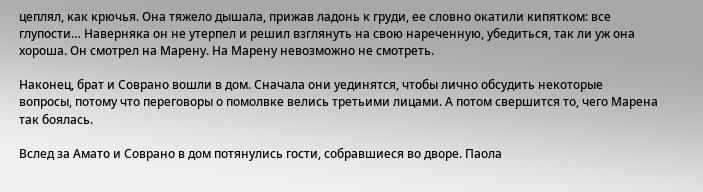цеплял, как крючья. Она тяжело дышала, прижав ладонь к груди, ее словно окатили кипятком: все глупости… Наверняка он не утерпел и решил взглянуть на свою нареченную, убедиться, так ли уж она хороша. Он смотрел на Марену. На Марену невозможно не смотреть.

Наконец, брат и Соврано вошли в дом. Сначала они уединятся, чтобы лично обсудить некоторые вопросы, потому что переговоры о помолвке велись третьими лицами. А потом свершится то, чего Марена так боялась.

Вслед за Амато и Соврано в дом потянулись гости, собравшиеся во дворе. Паола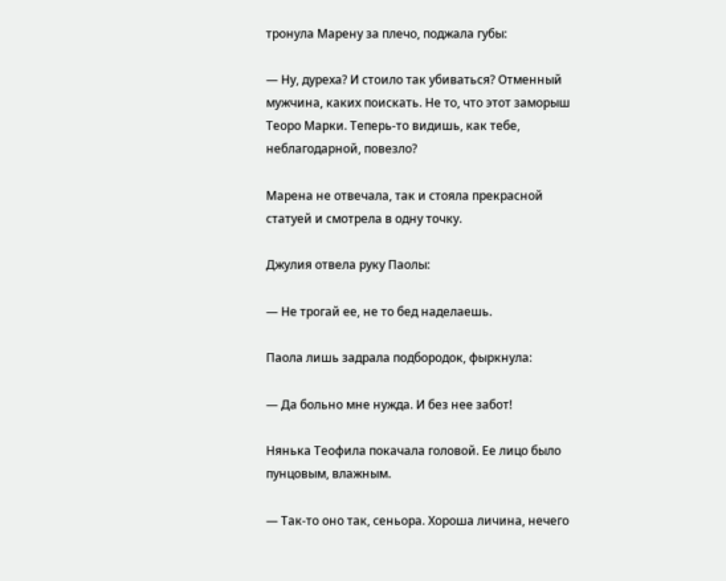тронула Марену за плечо, поджала губы:

— Ну, дуреха? И стоило так убиваться? Отменный мужчина, каких поискать. Не то, что этот заморыш Теоро Марки. Теперь-то видишь, как тебе, неблагодарной, повезло?

Марена не отвечала, так и стояла прекрасной статуей и смотрела в одну точку.

Джулия отвела руку Паолы:

— Не трогай ее, не то бед наделаешь.

Паола лишь задрала подбородок, фыркнула:

— Да больно мне нужда. И без нее забот!

Нянька Теофила покачала головой. Ее лицо было пунцовым, влажным.

— Так-то оно так, сеньора. Хороша личина, нечего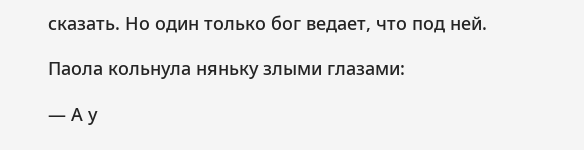сказать. Но один только бог ведает, что под ней.

Паола кольнула няньку злыми глазами:

— А у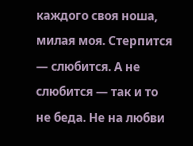каждого своя ноша, милая моя. Стерпится — слюбится. А не слюбится — так и то не беда. Не на любви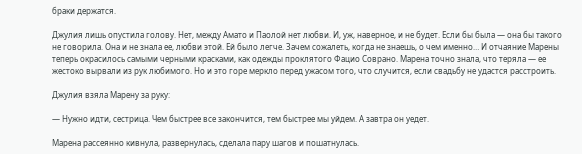браки держатся.

Джулия лишь опустила голову. Нет, между Амато и Паолой нет любви. И, уж, наверное, и не будет. Если бы была — она бы такого не говорила. Она и не знала ее, любви этой. Ей было легче. Зачем сожалеть, когда не знаешь, о чем именно… И отчаяние Марены теперь окрасилось самыми черными красками, как одежды проклятого Фацио Соврано. Марена точно знала, что теряла — ее жестоко вырвали из рук любимого. Но и это горе меркло перед ужасом того, что случится, если свадьбу не удастся расстроить.

Джулия взяла Марену за руку:

— Нужно идти, сестрица. Чем быстрее все закончится, тем быстрее мы уйдем. А завтра он уедет.

Марена рассеянно кивнула, развернулась, сделала пару шагов и пошатнулась.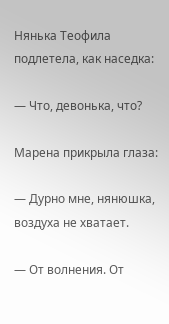Нянька Теофила подлетела, как наседка:

— Что, девонька, что?

Марена прикрыла глаза:

— Дурно мне, нянюшка, воздуха не хватает.

— От волнения. От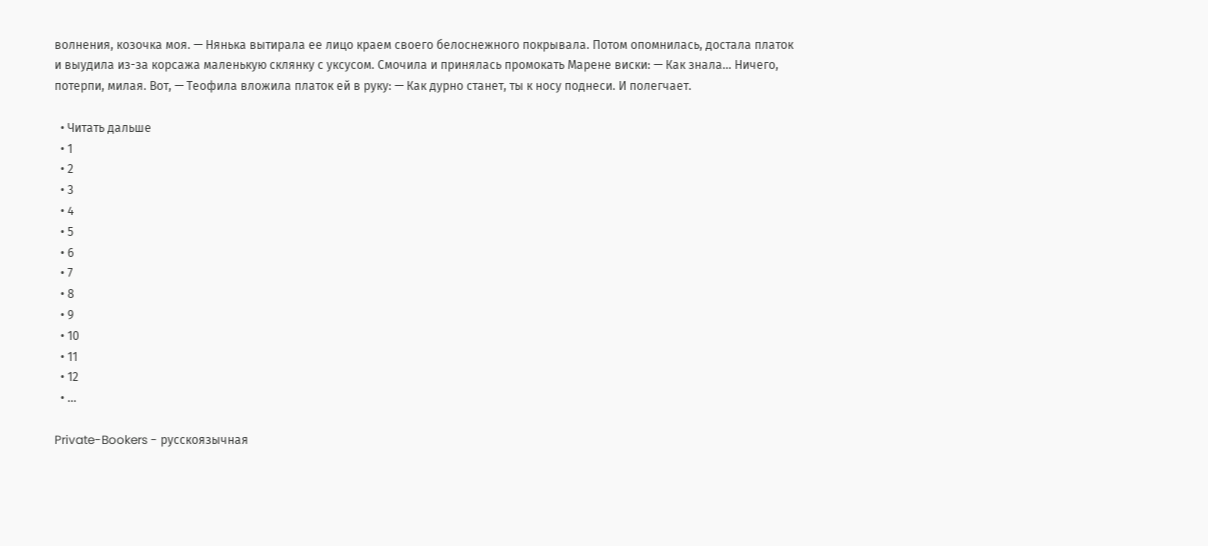волнения, козочка моя. — Нянька вытирала ее лицо краем своего белоснежного покрывала. Потом опомнилась, достала платок и выудила из-за корсажа маленькую склянку с уксусом. Смочила и принялась промокать Марене виски: — Как знала… Ничего, потерпи, милая. Вот, — Теофила вложила платок ей в руку: — Как дурно станет, ты к носу поднеси. И полегчает.

  • Читать дальше
  • 1
  • 2
  • 3
  • 4
  • 5
  • 6
  • 7
  • 8
  • 9
  • 10
  • 11
  • 12
  • ...

Private-Bookers - русскоязычная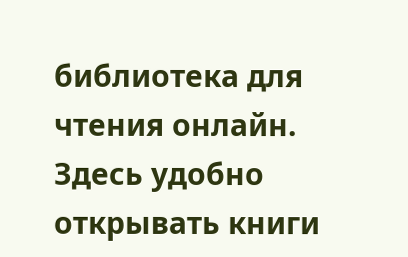библиотека для чтения онлайн. Здесь удобно открывать книги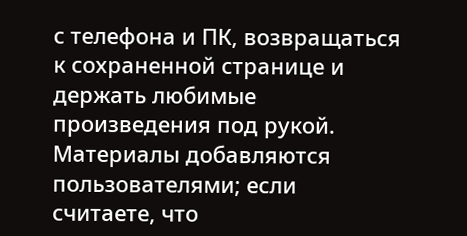с телефона и ПК, возвращаться к сохраненной странице и держать любимые произведения под рукой. Материалы добавляются пользователями; если считаете, что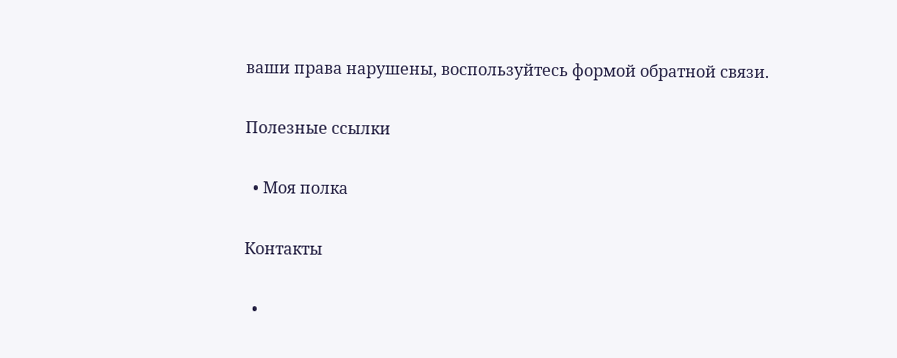ваши права нарушены, воспользуйтесь формой обратной связи.

Полезные ссылки

  • Моя полка

Контакты

  •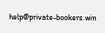help@private-bookers.win